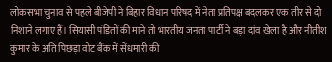लोकसभा चुनाव से पहले बीजेपी ने बिहार विधान परिषद में नेता प्रतिपक्ष बदलकर एक तीर से दो निशाने लगाए हैं। सियासी पंडितों की माने तो भारतीय जनता पार्टी ने बड़ा दांव खेला है और नीतीश कुमार के अति पिछड़ा वोट बैंक में सेंधमारी की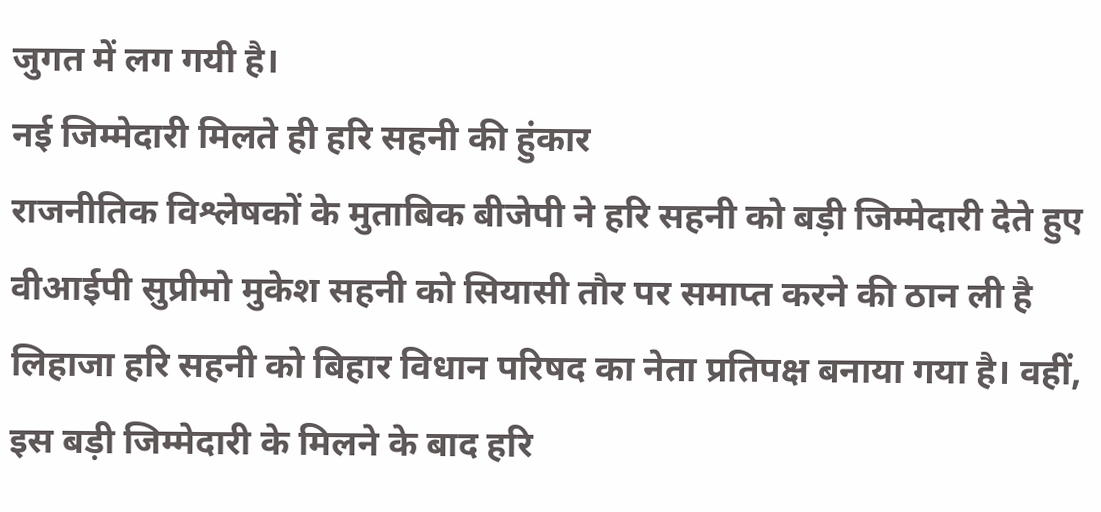जुगत में लग गयी है।
नई जिम्मेदारी मिलते ही हरि सहनी की हुंकार
राजनीतिक विश्लेषकों के मुताबिक बीजेपी ने हरि सहनी को बड़ी जिम्मेदारी देते हुए वीआईपी सुप्रीमो मुकेश सहनी को सियासी तौर पर समाप्त करने की ठान ली है लिहाजा हरि सहनी को बिहार विधान परिषद का नेता प्रतिपक्ष बनाया गया है। वहीं, इस बड़ी जिम्मेदारी के मिलने के बाद हरि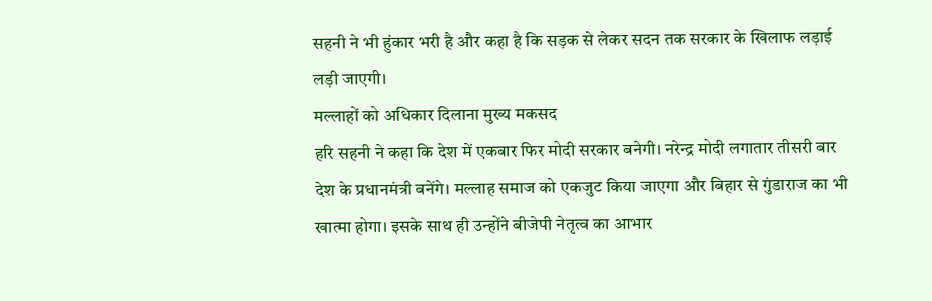सहनी ने भी हुंकार भरी है और कहा है कि सड़क से लेकर सदन तक सरकार के खिलाफ लड़ाई लड़ी जाएगी।
मल्लाहों को अधिकार दिलाना मुख्य मकसद
हरि सहनी ने कहा कि देश में एकबार फिर मोदी सरकार बनेगी। नरेन्द्र मोदी लगातार तीसरी बार देश के प्रधानमंत्री बनेंगे। मल्लाह समाज को एकजुट किया जाएगा और बिहार से गुंडाराज का भी खात्मा होगा। इसके साथ ही उन्होंने बीजेपी नेतृत्व का आभार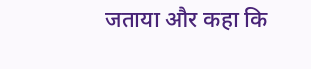जताया और कहा कि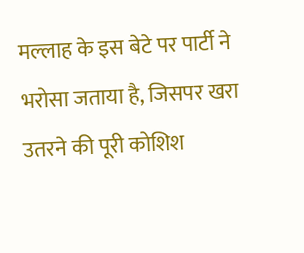मल्लाह के इस बेटे पर पार्टी ने भरोसा जताया है, जिसपर खरा उतरने की पूरी कोशिश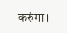करुंगा।